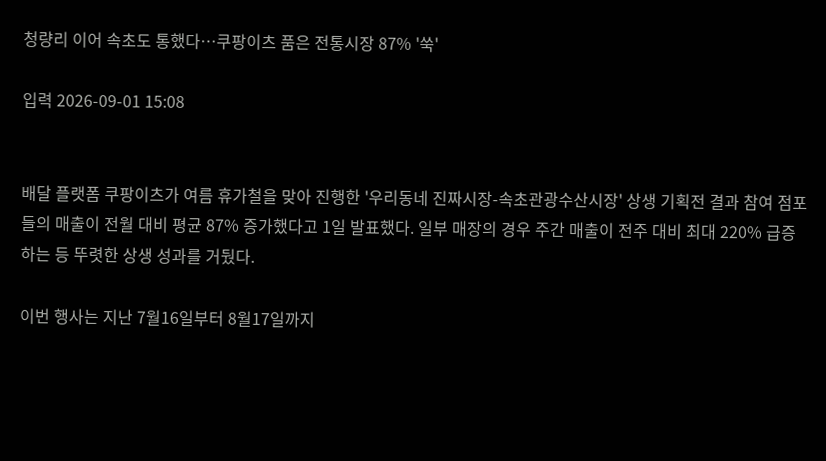청량리 이어 속초도 통했다…쿠팡이츠 품은 전통시장 87% '쑥'

입력 2026-09-01 15:08


배달 플랫폼 쿠팡이츠가 여름 휴가철을 맞아 진행한 '우리동네 진짜시장-속초관광수산시장' 상생 기획전 결과 참여 점포들의 매출이 전월 대비 평균 87% 증가했다고 1일 발표했다. 일부 매장의 경우 주간 매출이 전주 대비 최대 220% 급증하는 등 뚜렷한 상생 성과를 거뒀다.

이번 행사는 지난 7월16일부터 8월17일까지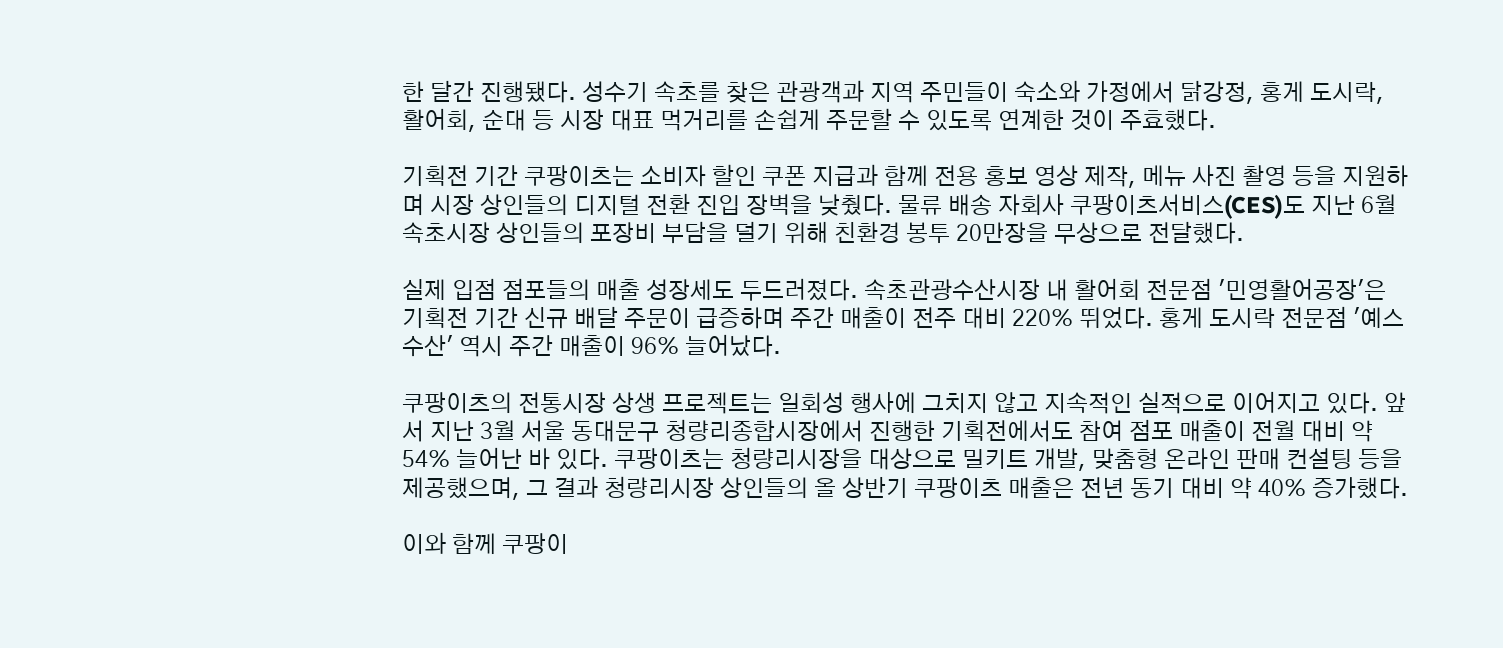한 달간 진행됐다. 성수기 속초를 찾은 관광객과 지역 주민들이 숙소와 가정에서 닭강정, 홍게 도시락, 활어회, 순대 등 시장 대표 먹거리를 손쉽게 주문할 수 있도록 연계한 것이 주효했다.

기획전 기간 쿠팡이츠는 소비자 할인 쿠폰 지급과 함께 전용 홍보 영상 제작, 메뉴 사진 촬영 등을 지원하며 시장 상인들의 디지털 전환 진입 장벽을 낮췄다. 물류 배송 자회사 쿠팡이츠서비스(CES)도 지난 6월 속초시장 상인들의 포장비 부담을 덜기 위해 친환경 봉투 20만장을 무상으로 전달했다.

실제 입점 점포들의 매출 성장세도 두드러졌다. 속초관광수산시장 내 활어회 전문점 '민영활어공장'은 기획전 기간 신규 배달 주문이 급증하며 주간 매출이 전주 대비 220% 뛰었다. 홍게 도시락 전문점 '예스수산' 역시 주간 매출이 96% 늘어났다.

쿠팡이츠의 전통시장 상생 프로젝트는 일회성 행사에 그치지 않고 지속적인 실적으로 이어지고 있다. 앞서 지난 3월 서울 동대문구 청량리종합시장에서 진행한 기획전에서도 참여 점포 매출이 전월 대비 약 54% 늘어난 바 있다. 쿠팡이츠는 청량리시장을 대상으로 밀키트 개발, 맞춤형 온라인 판매 컨설팅 등을 제공했으며, 그 결과 청량리시장 상인들의 올 상반기 쿠팡이츠 매출은 전년 동기 대비 약 40% 증가했다.

이와 함께 쿠팡이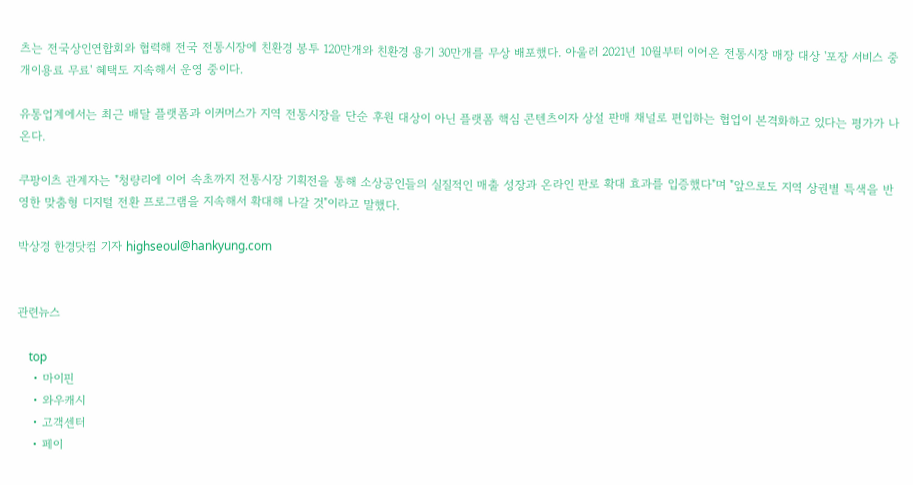츠는 전국상인연합회와 협력해 전국 전통시장에 친환경 봉투 120만개와 친환경 용기 30만개를 무상 배포했다. 아울러 2021년 10월부터 이어온 전통시장 매장 대상 '포장 서비스 중개이용료 무료' 혜택도 지속해서 운영 중이다.

유통업계에서는 최근 배달 플랫폼과 이커머스가 지역 전통시장을 단순 후원 대상이 아닌 플랫폼 핵심 콘텐츠이자 상설 판매 채널로 편입하는 협업이 본격화하고 있다는 평가가 나온다.

쿠팡이츠 관계자는 "청량리에 이어 속초까지 전통시장 기획전을 통해 소상공인들의 실질적인 매출 성장과 온라인 판로 확대 효과를 입증했다"며 "앞으로도 지역 상권별 특색을 반영한 맞춤형 디지털 전환 프로그램을 지속해서 확대해 나갈 것"이라고 말했다.

박상경 한경닷컴 기자 highseoul@hankyung.com


관련뉴스

    top
    • 마이핀
    • 와우캐시
    • 고객센터
    • 페이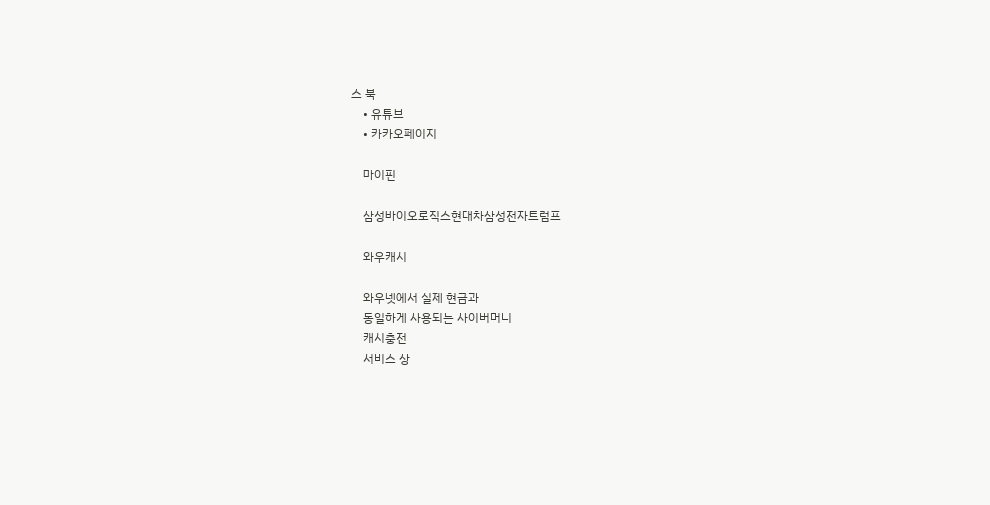스 북
    • 유튜브
    • 카카오페이지

    마이핀

    삼성바이오로직스현대차삼성전자트럼프

    와우캐시

    와우넷에서 실제 현금과
    동일하게 사용되는 사이버머니
    캐시충전
    서비스 상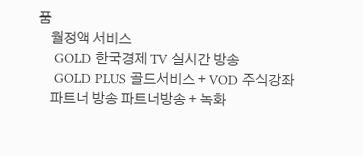품
    월정액 서비스
    GOLD 한국경제 TV 실시간 방송
    GOLD PLUS 골드서비스 + VOD 주식강좌
    파트너 방송 파트너방송 + 녹화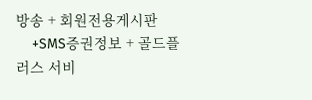방송 + 회원전용게시판
    +SMS증권정보 + 골드플러스 서비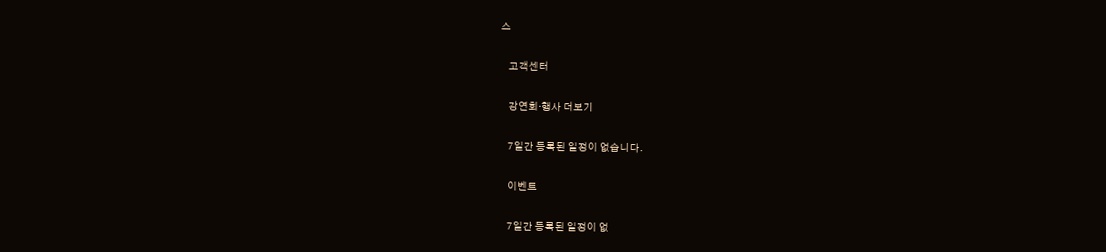스

    고객센터

    강연회·행사 더보기

    7일간 등록된 일정이 없습니다.

    이벤트

    7일간 등록된 일정이 없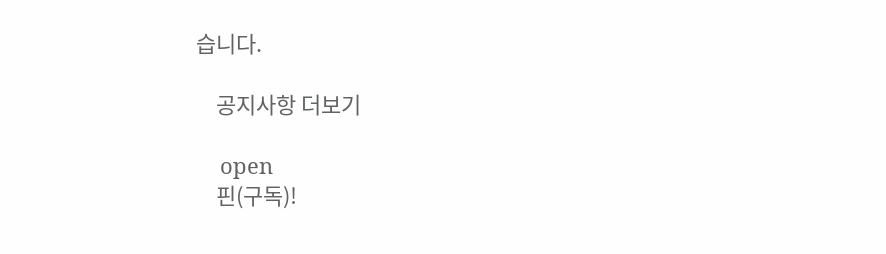습니다.

    공지사항 더보기

    open
    핀(구독)!